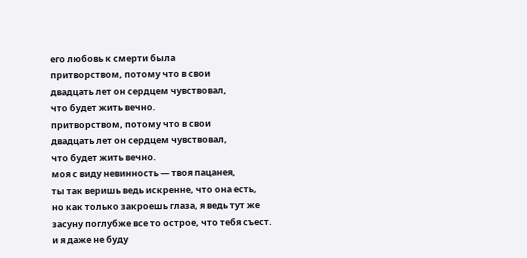его любовь к смерти была
притворством, потому что в свои
двадцать лет он сердцем чувствовал,
что будет жить вечно.
притворством, потому что в свои
двадцать лет он сердцем чувствовал,
что будет жить вечно.
моя с виду невинность — твоя пацанея,
ты так веришь ведь искренне, что она есть,
но как только закроешь глаза, я ведь тут же
засуну поглубже все то острое, что тебя съест.
и я даже не буду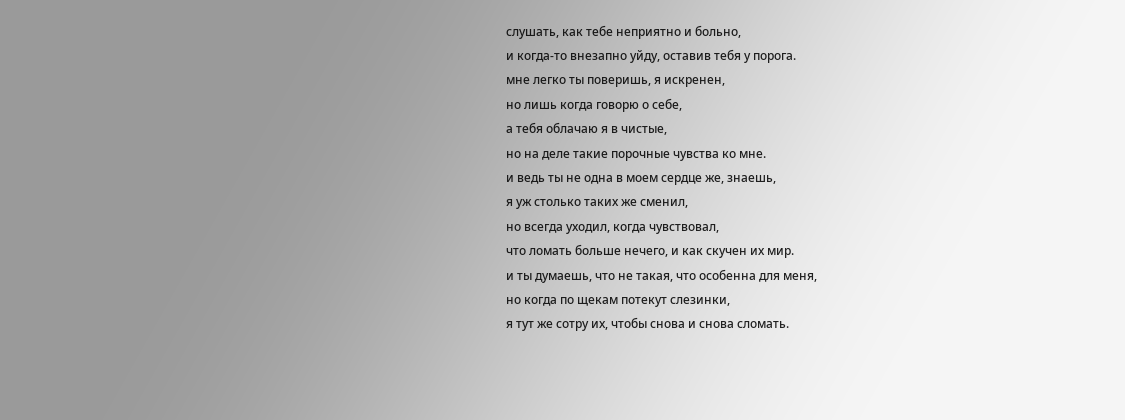слушать, как тебе неприятно и больно,
и когда-то внезапно уйду, оставив тебя у порога.
мне легко ты поверишь, я искренен,
но лишь когда говорю о себе,
а тебя облачаю я в чистые,
но на деле такие порочные чувства ко мне.
и ведь ты не одна в моем сердце же, знаешь,
я уж столько таких же сменил,
но всегда уходил, когда чувствовал,
что ломать больше нечего, и как скучен их мир.
и ты думаешь, что не такая, что особенна для меня,
но когда по щекам потекут слезинки,
я тут же сотру их, чтобы снова и снова сломать.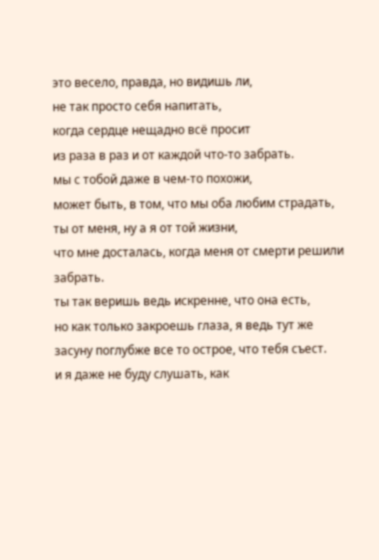это весело, правда, но видишь ли,
не так просто себя напитать,
когда сердце нещадно всё просит
из раза в раз и от каждой что-то забрать.
мы с тобой даже в чем-то похожи,
может быть, в том, что мы оба любим страдать,
ты от меня, ну а я от той жизни,
что мне досталась, когда меня от смерти решили забрать.
ты так веришь ведь искренне, что она есть,
но как только закроешь глаза, я ведь тут же
засуну поглубже все то острое, что тебя съест.
и я даже не буду слушать, как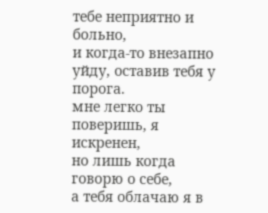тебе неприятно и больно,
и когда-то внезапно уйду, оставив тебя у порога.
мне легко ты поверишь, я искренен,
но лишь когда говорю о себе,
а тебя облачаю я в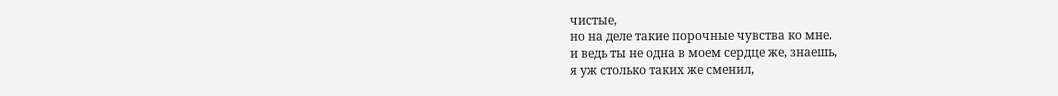чистые,
но на деле такие порочные чувства ко мне.
и ведь ты не одна в моем сердце же, знаешь,
я уж столько таких же сменил,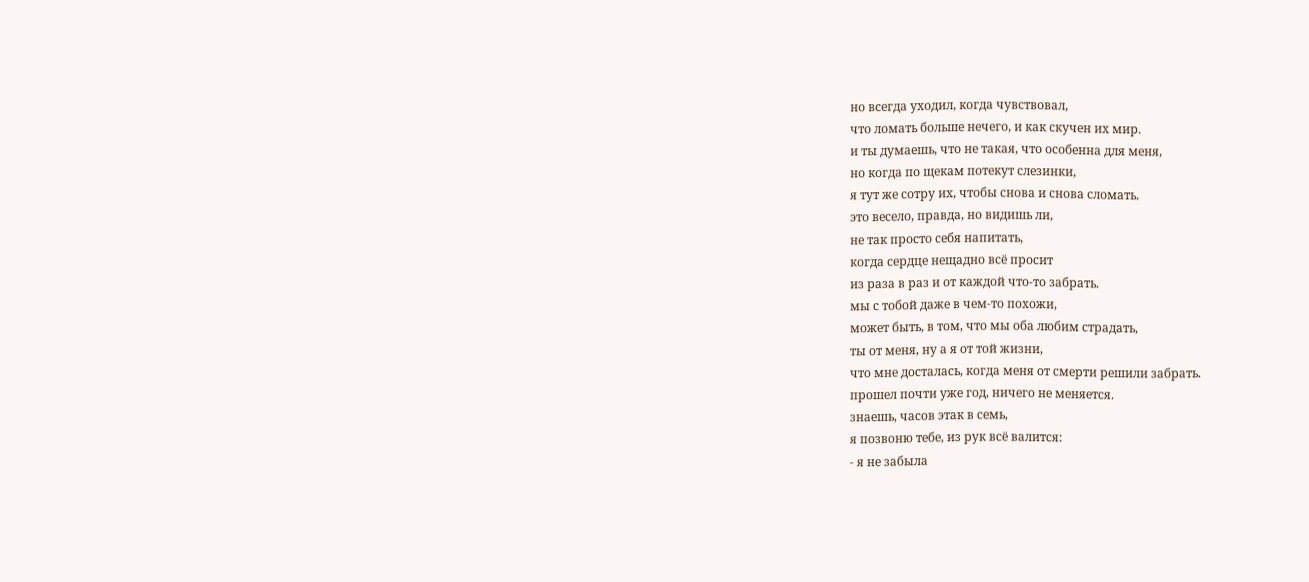но всегда уходил, когда чувствовал,
что ломать больше нечего, и как скучен их мир.
и ты думаешь, что не такая, что особенна для меня,
но когда по щекам потекут слезинки,
я тут же сотру их, чтобы снова и снова сломать.
это весело, правда, но видишь ли,
не так просто себя напитать,
когда сердце нещадно всё просит
из раза в раз и от каждой что-то забрать.
мы с тобой даже в чем-то похожи,
может быть, в том, что мы оба любим страдать,
ты от меня, ну а я от той жизни,
что мне досталась, когда меня от смерти решили забрать.
прошел почти уже год, ничего не меняется.
знаешь, часов этак в семь,
я позвоню тебе, из рук всё валится:
- я не забыла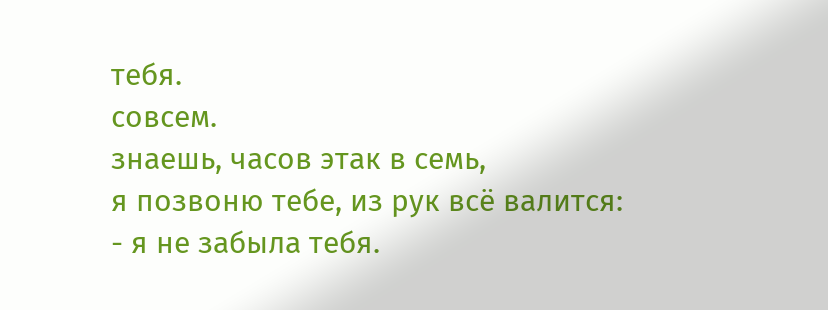тебя.
совсем.
знаешь, часов этак в семь,
я позвоню тебе, из рук всё валится:
- я не забыла тебя.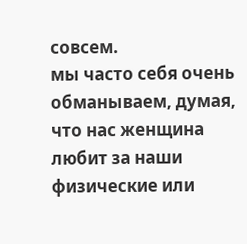совсем.
мы часто себя очень обманываем, думая, что нас женщина любит за наши физические или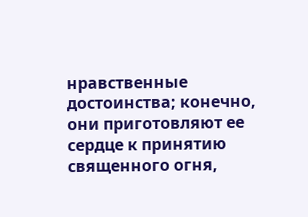нравственные достоинства; конечно, они приготовляют ее сердце к принятию священного огня,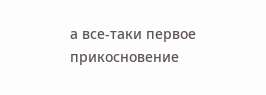а все-таки первое прикосновение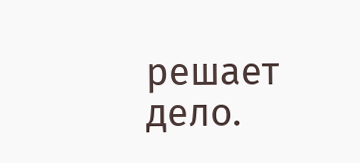решает дело.